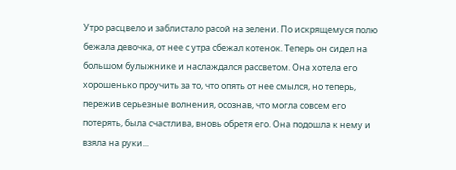Утро расцвело и заблистало расой на зелени. По искрящемуся полю бежала девочка, от нее с утра сбежал котенок. Теперь он сидел на большом булыжнике и наслаждался рассветом. Она хотела его хорошенько проучить за то, что опять от нее смылся, но теперь, пережив серьезные волнения, осознав, что могла совсем его потерять, была счастлива, вновь обретя его. Она подошла к нему и взяла на руки...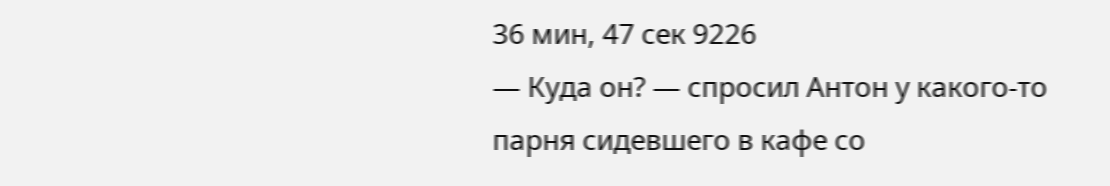36 мин, 47 сек 9226
— Куда он? — спросил Антон у какого-то парня сидевшего в кафе со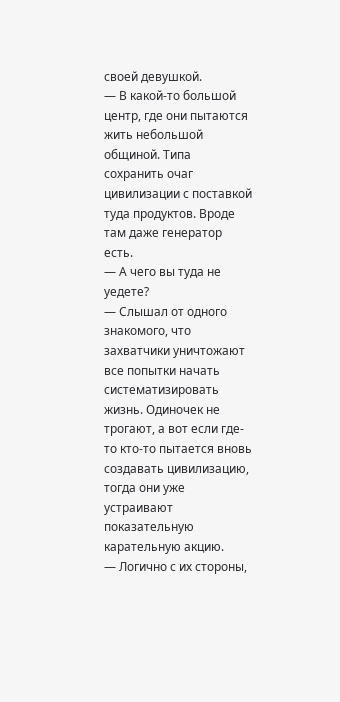своей девушкой.
— В какой-то большой центр, где они пытаются жить небольшой общиной. Типа сохранить очаг цивилизации с поставкой туда продуктов. Вроде там даже генератор есть.
— А чего вы туда не уедете?
— Слышал от одного знакомого, что захватчики уничтожают все попытки начать систематизировать жизнь. Одиночек не трогают, а вот если где-то кто-то пытается вновь создавать цивилизацию, тогда они уже устраивают показательную карательную акцию.
— Логично с их стороны,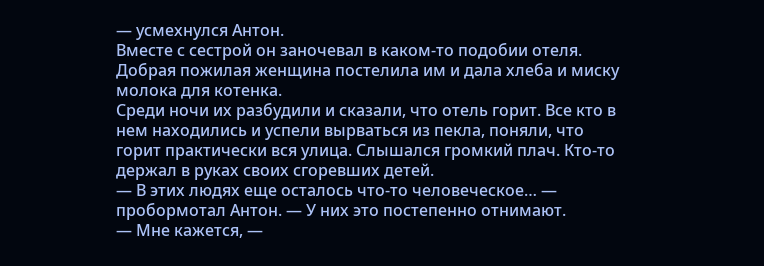— усмехнулся Антон.
Вместе с сестрой он заночевал в каком-то подобии отеля. Добрая пожилая женщина постелила им и дала хлеба и миску молока для котенка.
Среди ночи их разбудили и сказали, что отель горит. Все кто в нем находились и успели вырваться из пекла, поняли, что горит практически вся улица. Слышался громкий плач. Кто-то держал в руках своих сгоревших детей.
— В этих людях еще осталось что-то человеческое… — пробормотал Антон. — У них это постепенно отнимают.
— Мне кажется, —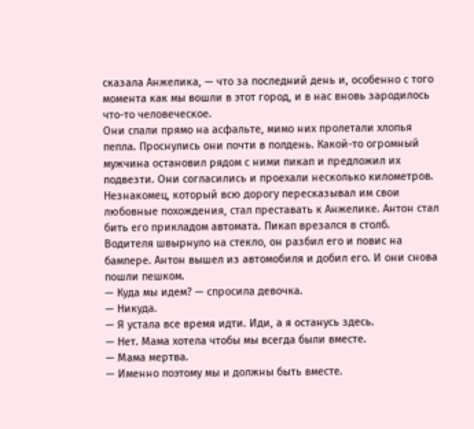сказала Анжелика, — что за последний день и, особенно с того момента как мы вошли в этот город, и в нас вновь зародилось что-то человеческое.
Они спали прямо на асфальте, мимо них пролетали хлопья пепла. Проснулись они почти в полдень. Какой-то огромный мужчина остановил рядом с ними пикап и предложил их подвезти. Они согласились и проехали несколько километров. Незнакомец, который всю дорогу пересказывал им свои любовные похождения, стал преставать к Анжелике. Антон стал бить его прикладом автомата. Пикап врезался в столб. Водителя швырнуло на стекло, он разбил его и повис на бампере. Антон вышел из автомобиля и добил его. И они снова пошли пешком.
— Куда мы идем? — спросила девочка.
— Никуда.
— Я устала все время идти. Иди, а я останусь здесь.
— Нет. Мама хотела чтобы мы всегда были вместе.
— Мама мертва.
— Именно поэтому мы и должны быть вместе.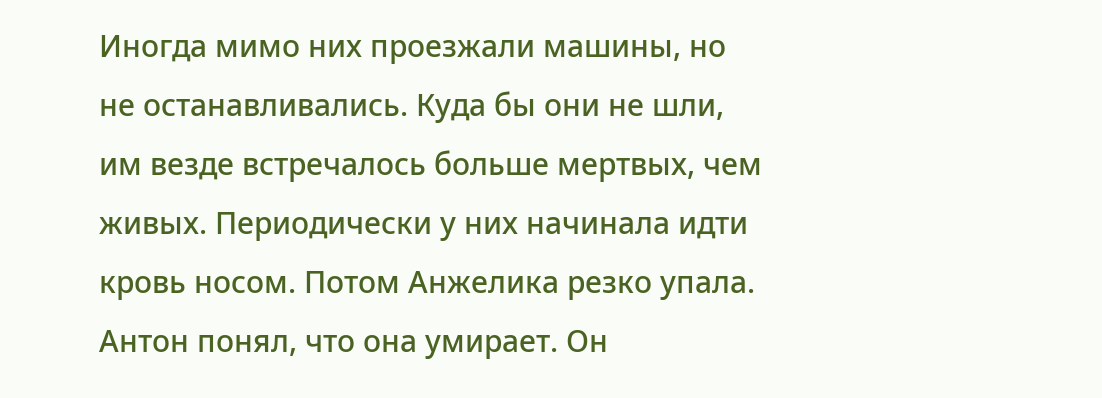Иногда мимо них проезжали машины, но не останавливались. Куда бы они не шли, им везде встречалось больше мертвых, чем живых. Периодически у них начинала идти кровь носом. Потом Анжелика резко упала.
Антон понял, что она умирает. Он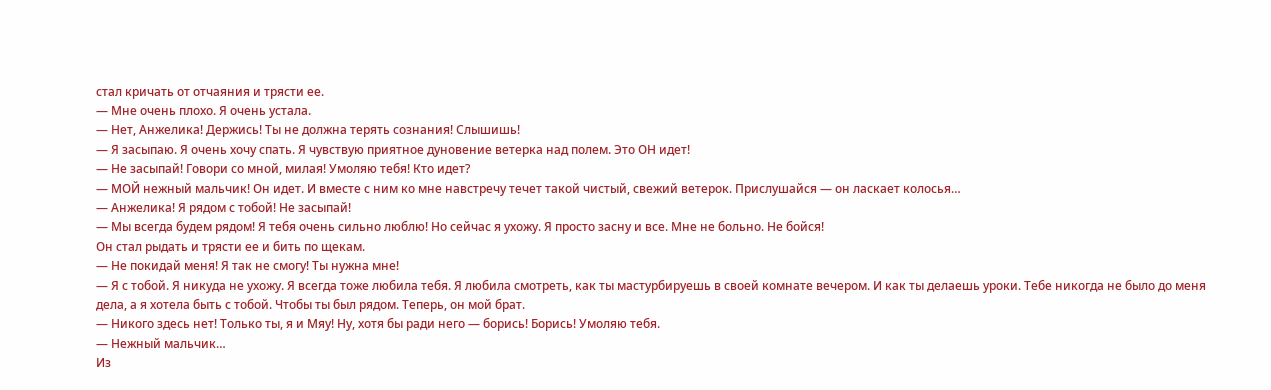стал кричать от отчаяния и трясти ее.
— Мне очень плохо. Я очень устала.
— Нет, Анжелика! Держись! Ты не должна терять сознания! Слышишь!
— Я засыпаю. Я очень хочу спать. Я чувствую приятное дуновение ветерка над полем. Это ОН идет!
— Не засыпай! Говори со мной, милая! Умоляю тебя! Кто идет?
— МОЙ нежный мальчик! Он идет. И вместе с ним ко мне навстречу течет такой чистый, свежий ветерок. Прислушайся — он ласкает колосья…
— Анжелика! Я рядом с тобой! Не засыпай!
— Мы всегда будем рядом! Я тебя очень сильно люблю! Но сейчас я ухожу. Я просто засну и все. Мне не больно. Не бойся!
Он стал рыдать и трясти ее и бить по щекам.
— Не покидай меня! Я так не смогу! Ты нужна мне!
— Я с тобой. Я никуда не ухожу. Я всегда тоже любила тебя. Я любила смотреть, как ты мастурбируешь в своей комнате вечером. И как ты делаешь уроки. Тебе никогда не было до меня дела, а я хотела быть с тобой. Чтобы ты был рядом. Теперь, он мой брат.
— Никого здесь нет! Только ты, я и Мяу! Ну, хотя бы ради него — борись! Борись! Умоляю тебя.
— Нежный мальчик…
Из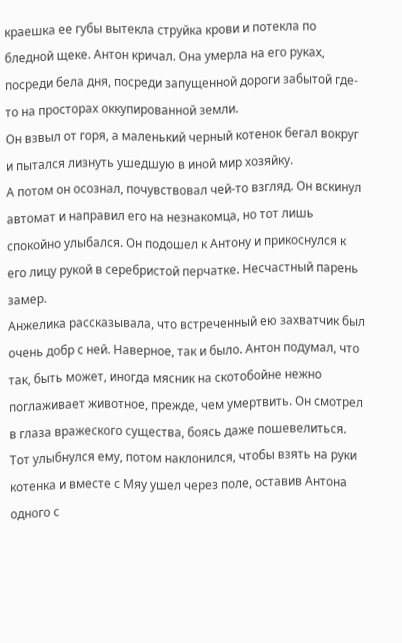краешка ее губы вытекла струйка крови и потекла по бледной щеке. Антон кричал. Она умерла на его руках, посреди бела дня, посреди запущенной дороги забытой где-то на просторах оккупированной земли.
Он взвыл от горя, а маленький черный котенок бегал вокруг и пытался лизнуть ушедшую в иной мир хозяйку.
А потом он осознал, почувствовал чей-то взгляд. Он вскинул автомат и направил его на незнакомца, но тот лишь спокойно улыбался. Он подошел к Антону и прикоснулся к его лицу рукой в серебристой перчатке. Несчастный парень замер.
Анжелика рассказывала, что встреченный ею захватчик был очень добр с ней. Наверное, так и было. Антон подумал, что так, быть может, иногда мясник на скотобойне нежно поглаживает животное, прежде, чем умертвить. Он смотрел в глаза вражеского существа, боясь даже пошевелиться. Тот улыбнулся ему, потом наклонился, чтобы взять на руки котенка и вместе с Мяу ушел через поле, оставив Антона одного с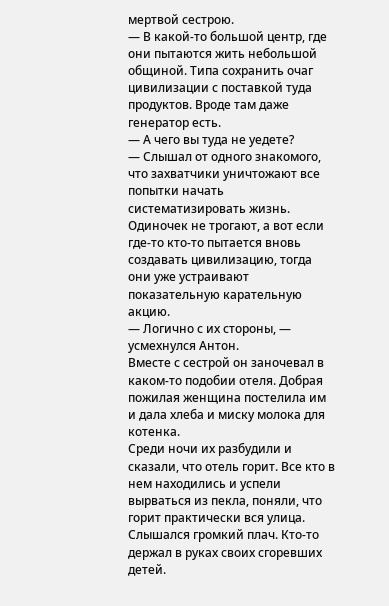мертвой сестрою.
— В какой-то большой центр, где они пытаются жить небольшой общиной. Типа сохранить очаг цивилизации с поставкой туда продуктов. Вроде там даже генератор есть.
— А чего вы туда не уедете?
— Слышал от одного знакомого, что захватчики уничтожают все попытки начать систематизировать жизнь. Одиночек не трогают, а вот если где-то кто-то пытается вновь создавать цивилизацию, тогда они уже устраивают показательную карательную акцию.
— Логично с их стороны, — усмехнулся Антон.
Вместе с сестрой он заночевал в каком-то подобии отеля. Добрая пожилая женщина постелила им и дала хлеба и миску молока для котенка.
Среди ночи их разбудили и сказали, что отель горит. Все кто в нем находились и успели вырваться из пекла, поняли, что горит практически вся улица. Слышался громкий плач. Кто-то держал в руках своих сгоревших детей.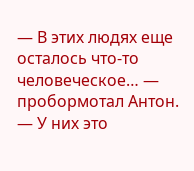— В этих людях еще осталось что-то человеческое… — пробормотал Антон. — У них это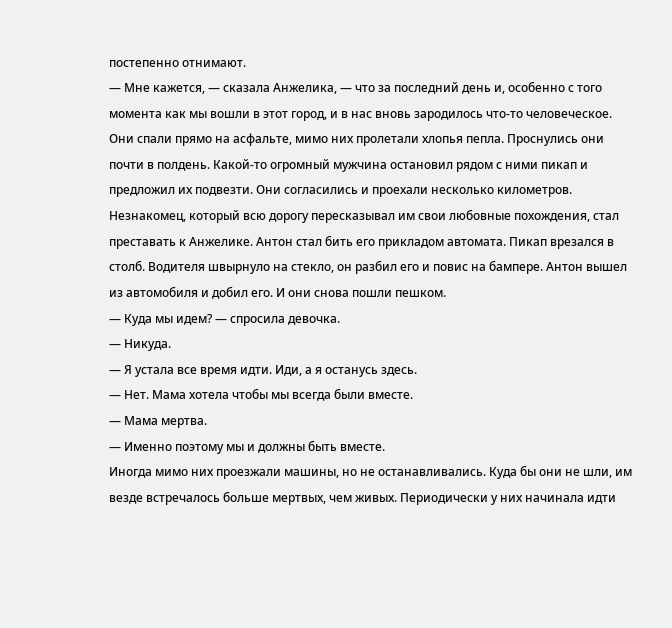постепенно отнимают.
— Мне кажется, — сказала Анжелика, — что за последний день и, особенно с того момента как мы вошли в этот город, и в нас вновь зародилось что-то человеческое.
Они спали прямо на асфальте, мимо них пролетали хлопья пепла. Проснулись они почти в полдень. Какой-то огромный мужчина остановил рядом с ними пикап и предложил их подвезти. Они согласились и проехали несколько километров. Незнакомец, который всю дорогу пересказывал им свои любовные похождения, стал преставать к Анжелике. Антон стал бить его прикладом автомата. Пикап врезался в столб. Водителя швырнуло на стекло, он разбил его и повис на бампере. Антон вышел из автомобиля и добил его. И они снова пошли пешком.
— Куда мы идем? — спросила девочка.
— Никуда.
— Я устала все время идти. Иди, а я останусь здесь.
— Нет. Мама хотела чтобы мы всегда были вместе.
— Мама мертва.
— Именно поэтому мы и должны быть вместе.
Иногда мимо них проезжали машины, но не останавливались. Куда бы они не шли, им везде встречалось больше мертвых, чем живых. Периодически у них начинала идти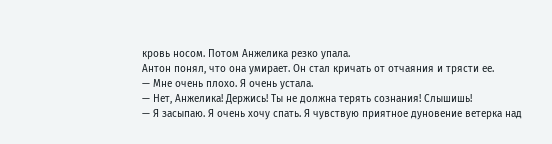кровь носом. Потом Анжелика резко упала.
Антон понял, что она умирает. Он стал кричать от отчаяния и трясти ее.
— Мне очень плохо. Я очень устала.
— Нет, Анжелика! Держись! Ты не должна терять сознания! Слышишь!
— Я засыпаю. Я очень хочу спать. Я чувствую приятное дуновение ветерка над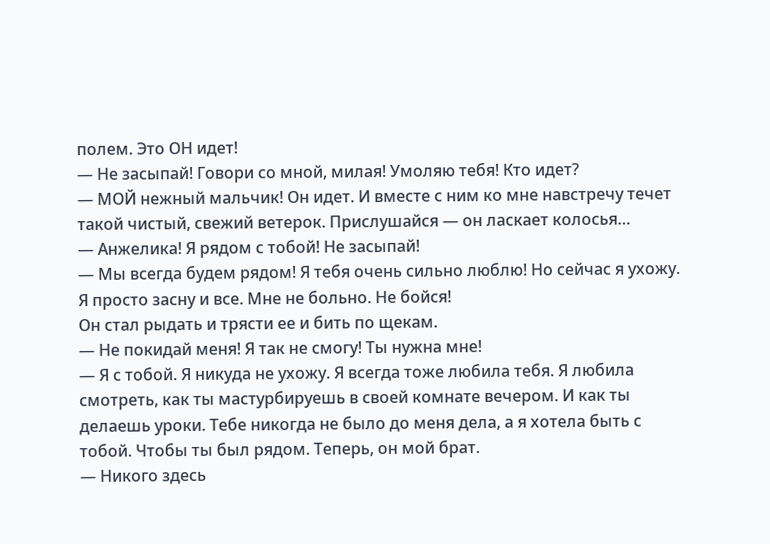полем. Это ОН идет!
— Не засыпай! Говори со мной, милая! Умоляю тебя! Кто идет?
— МОЙ нежный мальчик! Он идет. И вместе с ним ко мне навстречу течет такой чистый, свежий ветерок. Прислушайся — он ласкает колосья…
— Анжелика! Я рядом с тобой! Не засыпай!
— Мы всегда будем рядом! Я тебя очень сильно люблю! Но сейчас я ухожу. Я просто засну и все. Мне не больно. Не бойся!
Он стал рыдать и трясти ее и бить по щекам.
— Не покидай меня! Я так не смогу! Ты нужна мне!
— Я с тобой. Я никуда не ухожу. Я всегда тоже любила тебя. Я любила смотреть, как ты мастурбируешь в своей комнате вечером. И как ты делаешь уроки. Тебе никогда не было до меня дела, а я хотела быть с тобой. Чтобы ты был рядом. Теперь, он мой брат.
— Никого здесь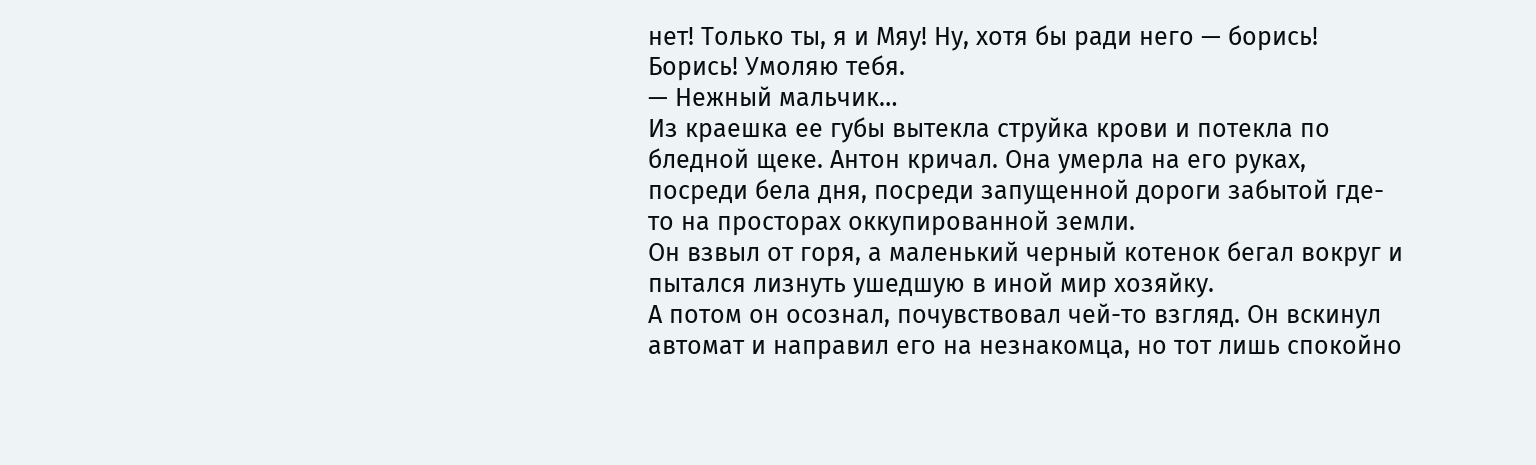нет! Только ты, я и Мяу! Ну, хотя бы ради него — борись! Борись! Умоляю тебя.
— Нежный мальчик…
Из краешка ее губы вытекла струйка крови и потекла по бледной щеке. Антон кричал. Она умерла на его руках, посреди бела дня, посреди запущенной дороги забытой где-то на просторах оккупированной земли.
Он взвыл от горя, а маленький черный котенок бегал вокруг и пытался лизнуть ушедшую в иной мир хозяйку.
А потом он осознал, почувствовал чей-то взгляд. Он вскинул автомат и направил его на незнакомца, но тот лишь спокойно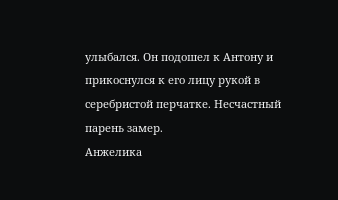улыбался. Он подошел к Антону и прикоснулся к его лицу рукой в серебристой перчатке. Несчастный парень замер.
Анжелика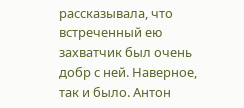рассказывала, что встреченный ею захватчик был очень добр с ней. Наверное, так и было. Антон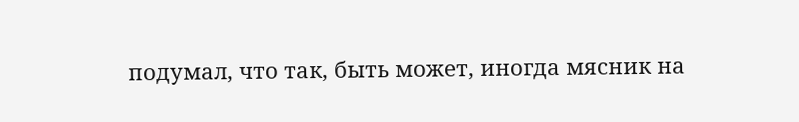подумал, что так, быть может, иногда мясник на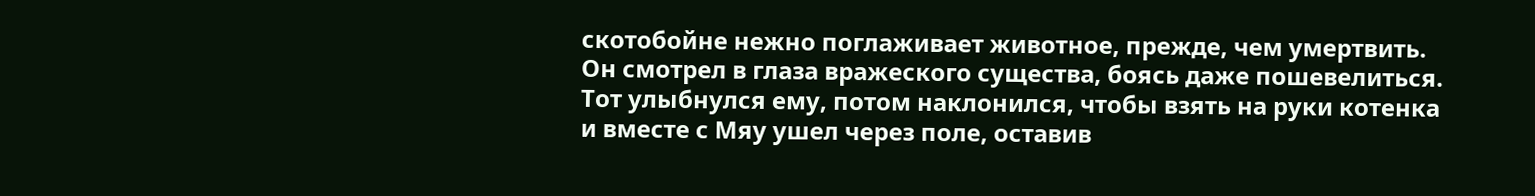скотобойне нежно поглаживает животное, прежде, чем умертвить. Он смотрел в глаза вражеского существа, боясь даже пошевелиться. Тот улыбнулся ему, потом наклонился, чтобы взять на руки котенка и вместе с Мяу ушел через поле, оставив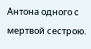Антона одного с мертвой сестрою.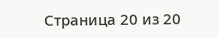Страница 20 из 20